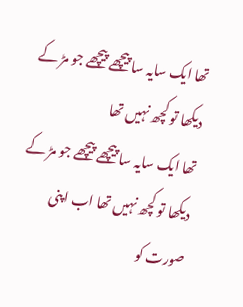تھا ایک سایہ سا پیچھے پیچھے جو مڑ کے دیکھا تو کچھ نہیں تھا
تھا ایک سایہ سا پیچھے پیچھے جو مڑ کے دیکھا تو کچھ نہیں تھا اب اپنی صورت کو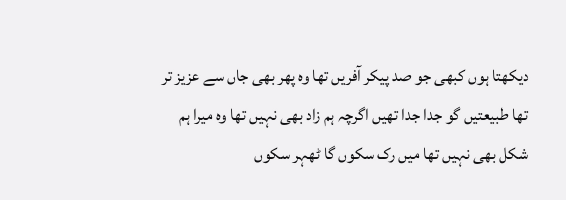دیکھتا ہوں کبھی جو صد پیکر آفریں تھا وہ پھر بھی جاں سے عزیز تر تھا طبیعتیں گو جدا جدا تھیں اگرچہ ہم زاد بھی نہیں تھا وہ میرا ہم شکل بھی نہیں تھا میں رک سکوں گا ٹھہر سکوں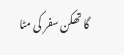گا تھکن سفر کی مٹا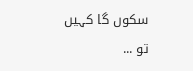سکوں گا کہیں تو ...